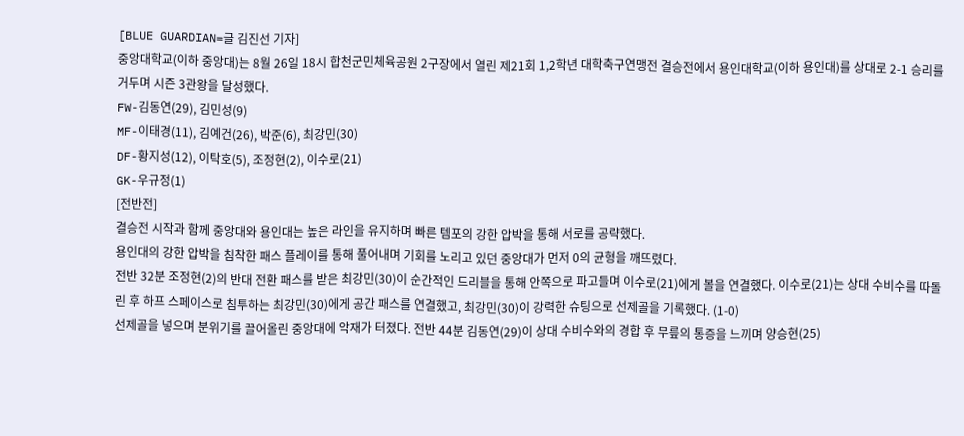[BLUE GUARDIAN=글 김진선 기자]
중앙대학교(이하 중앙대)는 8월 26일 18시 합천군민체육공원 2구장에서 열린 제21회 1,2학년 대학축구연맹전 결승전에서 용인대학교(이하 용인대)를 상대로 2-1 승리를 거두며 시즌 3관왕을 달성했다.
FW-김동연(29), 김민성(9)
MF-이태경(11), 김예건(26), 박준(6), 최강민(30)
DF-황지성(12), 이탁호(5), 조정현(2), 이수로(21)
GK-우규정(1)
[전반전]
결승전 시작과 함께 중앙대와 용인대는 높은 라인을 유지하며 빠른 템포의 강한 압박을 통해 서로를 공략했다.
용인대의 강한 압박을 침착한 패스 플레이를 통해 풀어내며 기회를 노리고 있던 중앙대가 먼저 0의 균형을 깨뜨렸다.
전반 32분 조정현(2)의 반대 전환 패스를 받은 최강민(30)이 순간적인 드리블을 통해 안쪽으로 파고들며 이수로(21)에게 볼을 연결했다. 이수로(21)는 상대 수비수를 따돌린 후 하프 스페이스로 침투하는 최강민(30)에게 공간 패스를 연결했고, 최강민(30)이 강력한 슈팅으로 선제골을 기록했다. (1-0)
선제골을 넣으며 분위기를 끌어올린 중앙대에 악재가 터졌다. 전반 44분 김동연(29)이 상대 수비수와의 경합 후 무릎의 통증을 느끼며 양승현(25)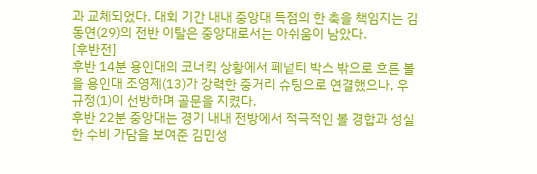과 교체되었다. 대회 기간 내내 중앙대 득점의 한 축을 책임지는 김동연(29)의 전반 이탈은 중앙대로서는 아쉬움이 남았다.
[후반전]
후반 14분 용인대의 코너킥 상황에서 페넡티 박스 밖으로 흐른 볼을 용인대 조영제(13)가 강력한 중거리 슈팅으로 연결했으나, 우규정(1)이 선방하며 골문을 지켰다.
후반 22분 중앙대는 경기 내내 전방에서 적극적인 볼 경합과 성실한 수비 가담을 보여준 김민성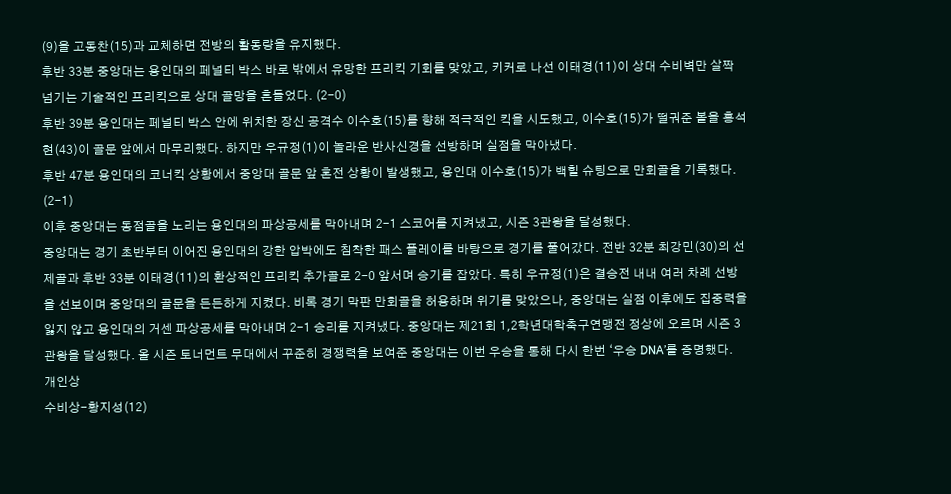(9)을 고동찬(15)과 교체하면 전방의 활동량을 유지했다.
후반 33분 중앙대는 용인대의 페널티 박스 바로 밖에서 유망한 프리킥 기회를 맞았고, 키커로 나선 이태경(11)이 상대 수비벽만 살짝 넘기는 기술적인 프리킥으로 상대 골망을 흔들었다. (2-0)
후반 39분 용인대는 페널티 박스 안에 위치한 장신 공격수 이수호(15)를 향해 적극적인 킥을 시도했고, 이수호(15)가 떨궈준 볼을 홍석현(43)이 골문 앞에서 마무리했다. 하지만 우규정(1)이 놀라운 반사신경을 선방하며 실점을 막아냈다.
후반 47분 용인대의 코너킥 상황에서 중앙대 골문 앞 혼전 상황이 발생했고, 용인대 이수호(15)가 백힐 슈팅으로 만회골을 기록했다. (2-1)
이후 중앙대는 동점골을 노리는 용인대의 파상공세를 막아내며 2-1 스코어를 지켜냈고, 시즌 3관왕을 달성했다.
중앙대는 경기 초반부터 이어진 용인대의 강한 압박에도 침착한 패스 플레이를 바탕으로 경기를 풀어갔다. 전반 32분 최강민(30)의 선제골과 후반 33분 이태경(11)의 환상적인 프리킥 추가골로 2-0 앞서며 승기를 잡았다. 특히 우규정(1)은 결승전 내내 여러 차례 선방을 선보이며 중앙대의 골문을 든든하게 지켰다. 비록 경기 막판 만회골을 허용하며 위기를 맞았으나, 중앙대는 실점 이후에도 집중력을 잃지 않고 용인대의 거센 파상공세를 막아내며 2-1 승리를 지켜냈다. 중앙대는 제21회 1,2학년대학축구연맹전 정상에 오르며 시즌 3관왕을 달성했다. 올 시즌 토너먼트 무대에서 꾸준히 경쟁력을 보여준 중앙대는 이번 우승을 통해 다시 한번 ‘우승 DNA’를 증명했다.
개인상
수비상-황지성(12)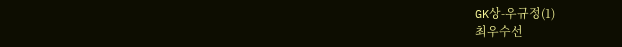GK상-우규정(1)
최우수선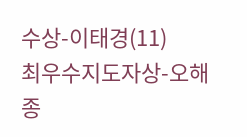수상-이태경(11)
최우수지도자상-오해종